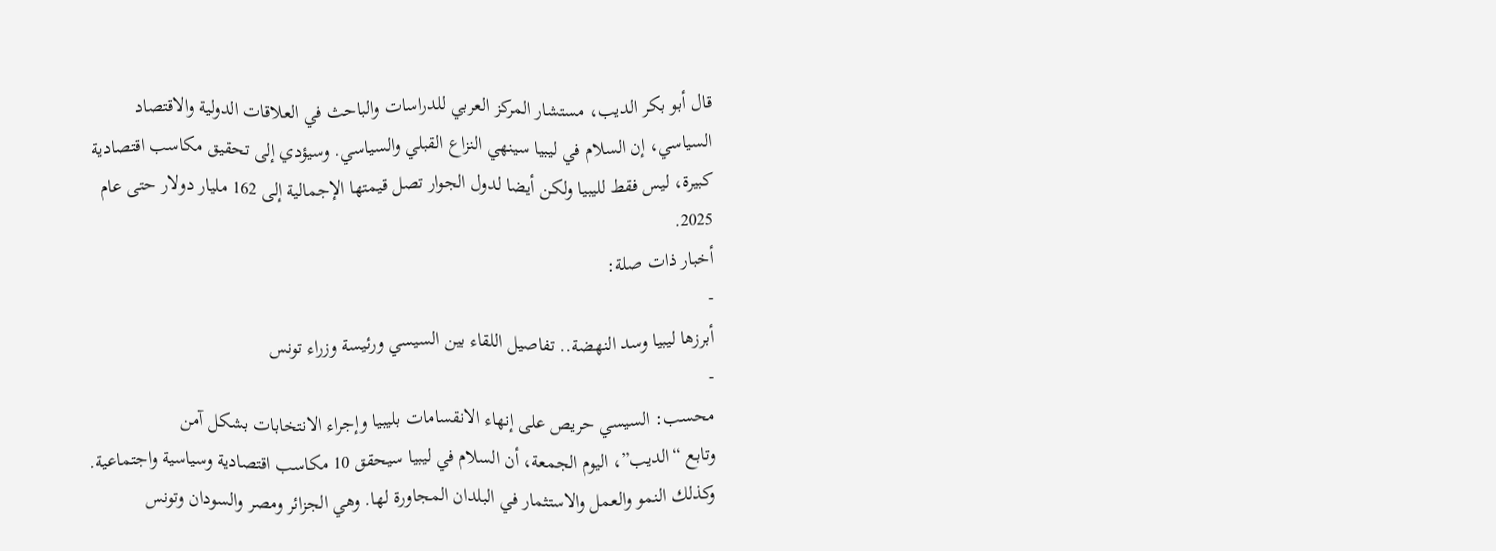قال أبو بكر الديب، مستشار المركز العربي للدراسات والباحث في العلاقات الدولية والاقتصاد السياسي، إن السلام في ليبيا سينهي النزاع القبلي والسياسي. وسيؤدي إلى تحقيق مكاسب اقتصادية كبيرة، ليس فقط لليبيا ولكن أيضا لدول الجوار تصل قيمتها الإجمالية إلى 162 مليار دولار حتى عام 2025.
أخبار ذات صلة:
-
أبرزها ليبيا وسد النهضة.. تفاصيل اللقاء بين السيسي ورئيسة وزراء تونس
-
محسب: السيسي حريص على إنهاء الانقسامات بليبيا وإجراء الانتخابات بشكل آمن
وتابع “الديب”، اليوم الجمعة، أن السلام في ليبيا سيحقق 10 مكاسب اقتصادية وسياسية واجتماعية. وكذلك النمو والعمل والاستثمار في البلدان المجاورة لها. وهي الجزائر ومصر والسودان وتونس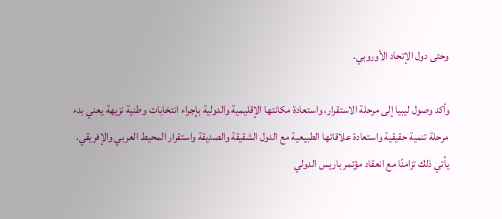وحتى دول الإتحاد الأوروبي.

وأكد وصول ليبيا إلى مرحلة الاستقرار، واستعادة مكانتها الإقليمية والدولية بإجراء انتخابات وطنية نزيهة يعني بدء مرحلة تنمية حقيقية واستعادة علاقاتها الطبيعية مع الدول الشقيقة والصديقة واستقرار المحيط العربي والإفريقي.
يأتي ذلك تزامنًا مع انعقاد مؤتمر باريس الدولي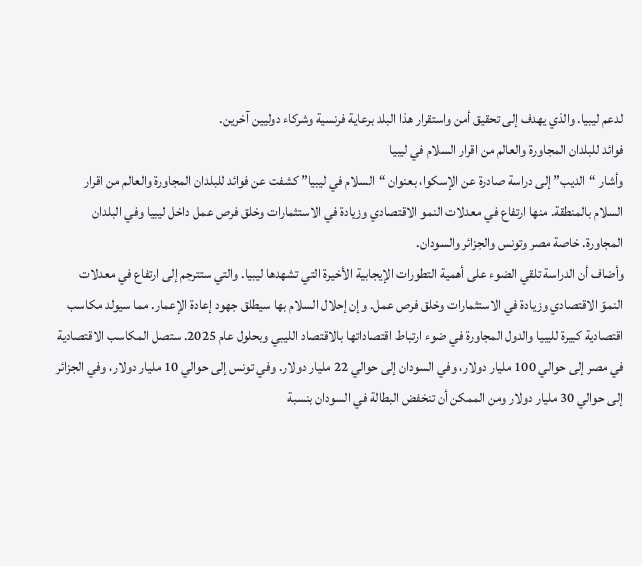لدعم ليبيا. والذي يهدف إلى تحقيق أمن واستقرار هذا البلد برعاية فرنسية وشركاء دوليين آخرين.
فوائد للبلدان المجاورة والعالم من اقرار السلام في ليبيا
وأشار “الديب” إلى دراسة صادرة عن الإسكوا، بعنوان “السلام في ليبيا” كشفت عن فوائد للبلدان المجاورة والعالم من اقرار السلام بالمنطقة. منها ارتفاع في معدلات النمو الاقتصادي وزيادة في الاستثمارات وخلق فرص عمل داخل ليبيا وفي البلدان المجاورة. خاصة مصر وتونس والجزائر والسودان.
وأضاف أن الدراسة تلقي الضوء على أهمية التطورات الإيجابية الأخيرة التي تشهدها ليبيا. والتي ستترجم إلى ارتفاع في معدلات النموّ الاقتصادي وزيادة في الاستثمارات وخلق فرص عمل. وإن إحلال السلام بها سيطلق جهود إعادة الإعمار. مما سيولد مكاسب اقتصادية كبيرة لليبيا والدول المجاورة في ضوء ارتباط اقتصاداتها بالاقتصاد الليبي وبحلول عام 2025. ستصل المكاسب الاقتصادية في مصر إلى حوالي 100 مليار دولار، وفي السودان إلى حوالي 22 مليار دولار. وفي تونس إلى حوالي 10 مليار دولار، وفي الجزائر إلى حوالي 30 مليار دولار ومن الممكن أن تنخفض البطالة في السودان بنسبة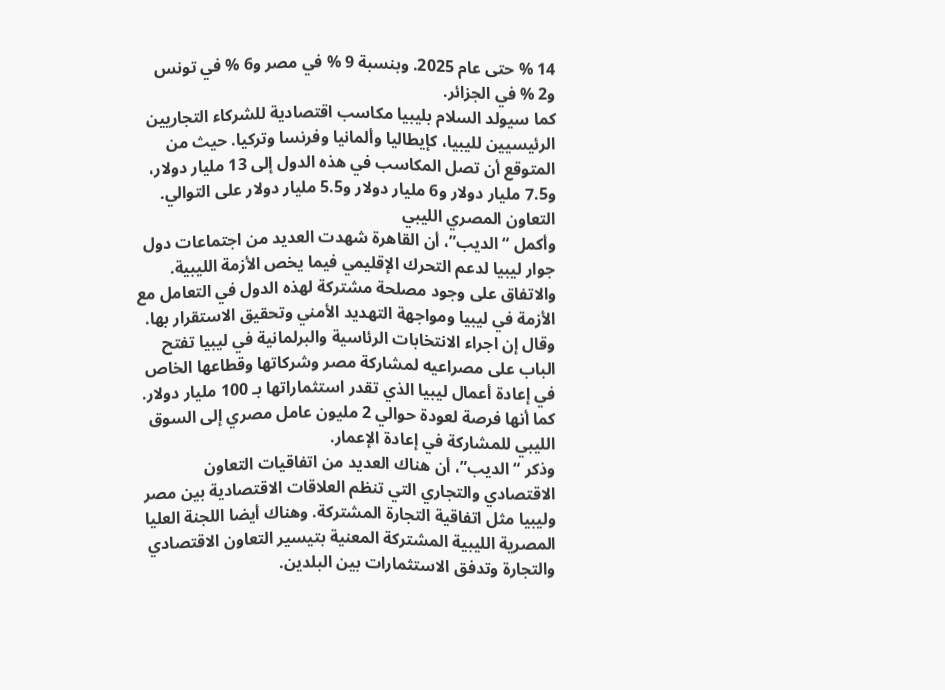14 % حتى عام 2025. وبنسبة 9 % في مصر و6 % في تونس و2 % في الجزائر.
كما سيولد السلام بليبيا مكاسب اقتصادية للشركاء التجاريين الرئيسيين لليبيا، كإيطاليا وألمانيا وفرنسا وتركيا. حيث من المتوقع أن تصل المكاسب في هذه الدول إلى 13 مليار دولار، و7.5 مليار دولار و6 مليار دولار و5.5 مليار دولار على التوالي.
التعاون المصري الليبي
وأكمل “الديب”، أن القاهرة شهدت العديد من اجتماعات دول جوار ليبيا لدعم التحرك الإقليمي فيما يخص الأزمة الليبية. والاتفاق على وجود مصلحة مشتركة لهذه الدول في التعامل مع الأزمة في ليبيا ومواجهة التهديد الأمني وتحقيق الاستقرار بها.
وقال إن اجراء الانتخابات الرئاسية والبرلمانية في ليبيا تفتح الباب على مصراعيه لمشاركة مصر وشركاتها وقطاعها الخاص في إعادة أعمال ليبيا الذي تقدر استثماراتها بـ 100 مليار دولار. كما أنها فرصة لعودة حوالي 2 مليون عامل مصري إلى السوق الليبي للمشاركة في إعادة الإعمار.
وذكر “الديب”، أن هناك العديد من اتفاقيات التعاون الاقتصادي والتجاري التي تنظم العلاقات الاقتصادية بين مصر وليبيا مثل اتفاقية التجارة المشتركة. وهناك أيضا اللجنة العليا المصرية الليبية المشتركة المعنية بتيسير التعاون الاقتصادي والتجارة وتدفق الاستثمارات بين البلدين.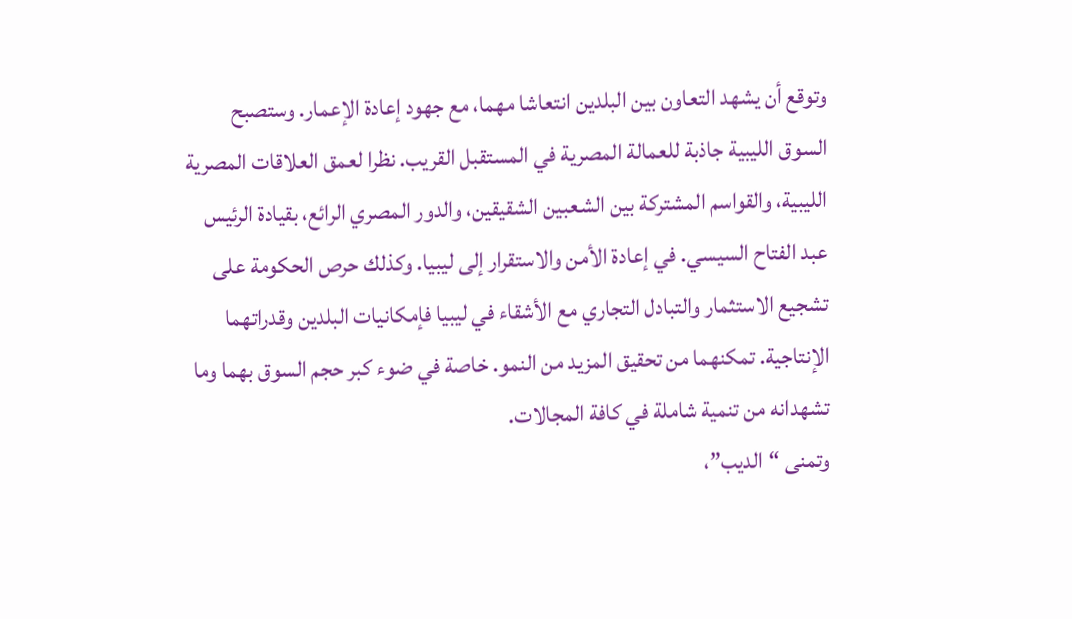وتوقع أن يشهد التعاون بين البلدين انتعاشا مهما، مع جهود إعادة الإعمار. وستصبح السوق الليبية جاذبة للعمالة المصرية في المستقبل القريب. نظرا لعمق العلاقات المصرية الليبية، والقواسم المشتركة بين الشعبين الشقيقين، والدور المصري الرائع، بقيادة الرئيس عبد الفتاح السيسي. في إعادة الأمن والاستقرار إلى ليبيا. وكذلك حرص الحكومة على تشجيع الاستثمار والتبادل التجاري مع الأشقاء في ليبيا فإمكانيات البلدين وقدراتهما الإنتاجية. تمكنهما من تحقيق المزيد من النمو. خاصة في ضوء كبر حجم السوق بهما وما تشهدانه من تنمية شاملة في كافة المجالات.
وتمنى “الديب”،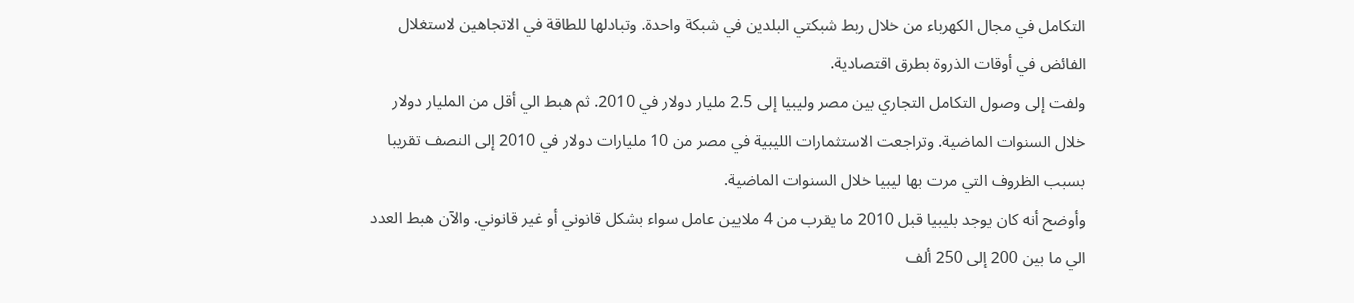التكامل في مجال الكهرباء من خلال ربط شبكتي البلدين في شبكة واحدة. وتبادلها للطاقة في الاتجاهين لاستغلال الفائض في أوقات الذروة بطرق اقتصادية.
ولفت إلى وصول التكامل التجاري بين مصر وليبيا إلى 2.5 مليار دولار في 2010. ثم هبط الي أقل من المليار دولار خلال السنوات الماضية. وتراجعت الاستثمارات الليبية في مصر من 10 مليارات دولار في 2010 إلى النصف تقريبا بسبب الظروف التي مرت بها ليبيا خلال السنوات الماضية.
وأوضح أنه كان يوجد بليبيا قبل 2010 ما يقرب من 4 ملايين عامل سواء بشكل قانوني أو غير قانوني. والآن هبط العدد الي ما بين 200 إلى 250 ألف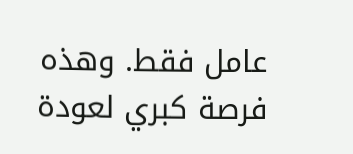عامل فقط. وهذه فرصة كبري لعودة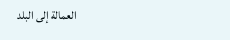العمالة إلى البلد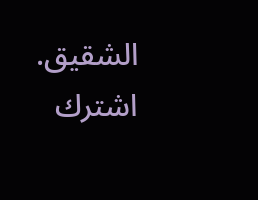الشقيق.
اشترك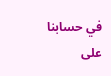في حسابنا على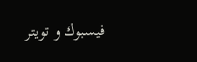فيسبوك و تويتر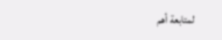لمتابعة أهم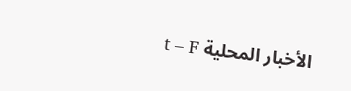الأخبار المحلية t – F